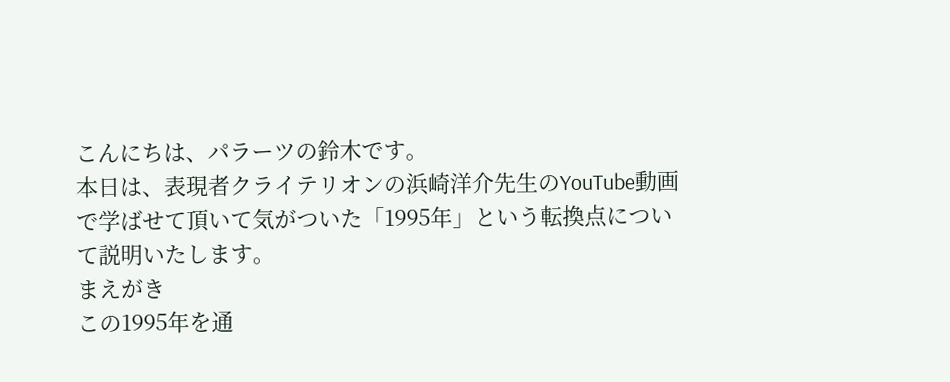こんにちは、パラーツの鈴木です。
本日は、表現者クライテリオンの浜崎洋介先生のYouTube動画で学ばせて頂いて気がついた「1995年」という転換点について説明いたします。
まえがき
この1995年を通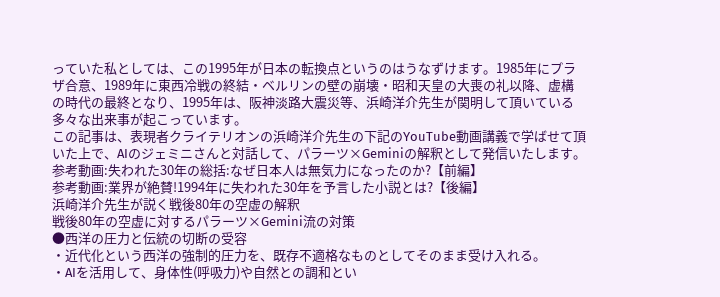っていた私としては、この1995年が日本の転換点というのはうなずけます。1985年にプラザ合意、1989年に東西冷戦の終結・ベルリンの壁の崩壊・昭和天皇の大喪の礼以降、虚構の時代の最終となり、1995年は、阪神淡路大震災等、浜崎洋介先生が関明して頂いている多々な出来事が起こっています。
この記事は、表現者クライテリオンの浜崎洋介先生の下記のYouTube動画講義で学ばせて頂いた上で、AIのジェミニさんと対話して、パラーツ×Geminiの解釈として発信いたします。
参考動画:失われた30年の総括:なぜ日本人は無気力になったのか?【前編】
参考動画:業界が絶賛!1994年に失われた30年を予言した小説とは?【後編】
浜崎洋介先生が説く戦後80年の空虚の解釈
戦後80年の空虚に対するパラーツ×Gemini流の対策
●西洋の圧力と伝統の切断の受容
・近代化という西洋の強制的圧力を、既存不適格なものとしてそのまま受け入れる。
・AIを活用して、身体性(呼吸力)や自然との調和とい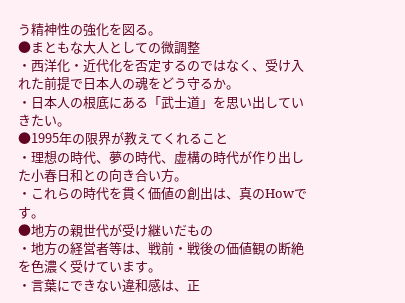う精神性の強化を図る。
●まともな大人としての微調整
・西洋化・近代化を否定するのではなく、受け入れた前提で日本人の魂をどう守るか。
・日本人の根底にある「武士道」を思い出していきたい。
●1995年の限界が教えてくれること
・理想の時代、夢の時代、虚構の時代が作り出した小春日和との向き合い方。
・これらの時代を貫く価値の創出は、真のHowです。
●地方の親世代が受け継いだもの
・地方の経営者等は、戦前・戦後の価値観の断絶を色濃く受けています。
・言葉にできない違和感は、正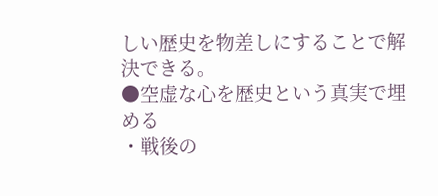しい歴史を物差しにすることで解決できる。
●空虚な心を歴史という真実で埋める
・戦後の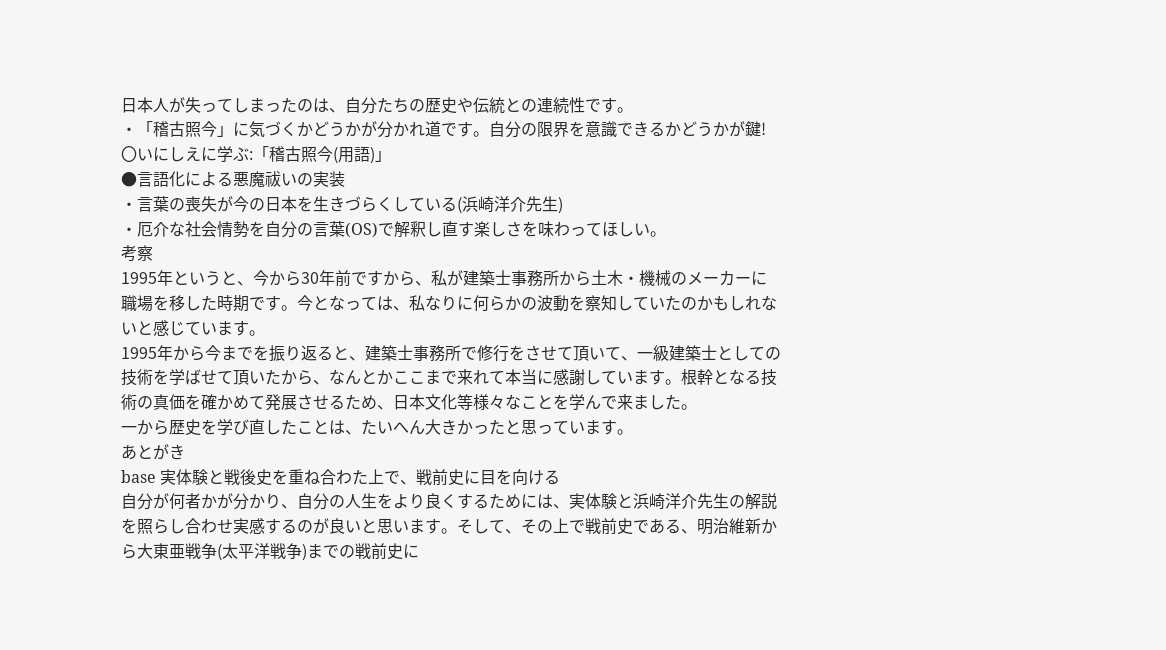日本人が失ってしまったのは、自分たちの歴史や伝統との連続性です。
・「稽古照今」に気づくかどうかが分かれ道です。自分の限界を意識できるかどうかが鍵!
〇いにしえに学ぶ:「稽古照今(用語)」
●言語化による悪魔祓いの実装
・言葉の喪失が今の日本を生きづらくしている(浜崎洋介先生)
・厄介な社会情勢を自分の言葉(OS)で解釈し直す楽しさを味わってほしい。
考察
1995年というと、今から30年前ですから、私が建築士事務所から土木・機械のメーカーに職場を移した時期です。今となっては、私なりに何らかの波動を察知していたのかもしれないと感じています。
1995年から今までを振り返ると、建築士事務所で修行をさせて頂いて、一級建築士としての技術を学ばせて頂いたから、なんとかここまで来れて本当に感謝しています。根幹となる技術の真価を確かめて発展させるため、日本文化等様々なことを学んで来ました。
一から歴史を学び直したことは、たいへん大きかったと思っています。
あとがき
base 実体験と戦後史を重ね合わた上で、戦前史に目を向ける
自分が何者かが分かり、自分の人生をより良くするためには、実体験と浜崎洋介先生の解説を照らし合わせ実感するのが良いと思います。そして、その上で戦前史である、明治維新から大東亜戦争(太平洋戦争)までの戦前史に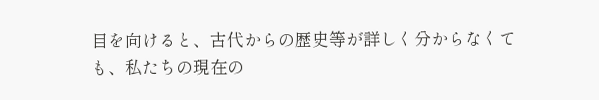目を向けると、古代からの歴史等が詳しく分からなくても、私たちの現在の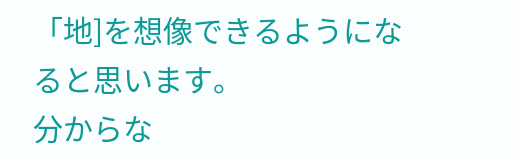「地]を想像できるようになると思います。
分からな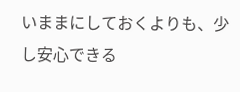いままにしておくよりも、少し安心できる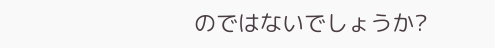のではないでしょうか?